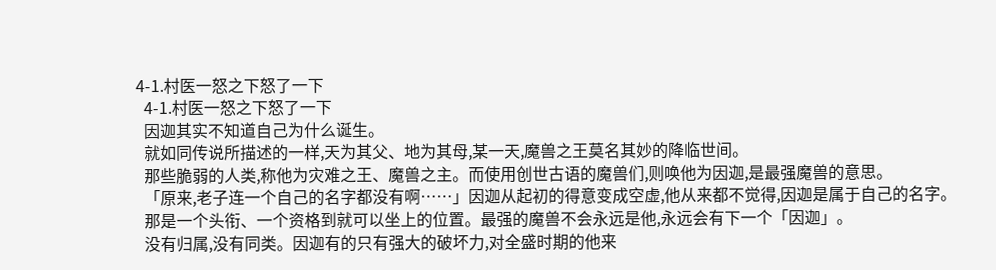4-1.村医一怒之下怒了一下
  4-1.村医一怒之下怒了一下
  因迦其实不知道自己为什么诞生。
  就如同传说所描述的一样,天为其父、地为其母,某一天,魔兽之王莫名其妙的降临世间。
  那些脆弱的人类,称他为灾难之王、魔兽之主。而使用创世古语的魔兽们,则唤他为因迦,是最强魔兽的意思。
  「原来,老子连一个自己的名字都没有啊……」因迦从起初的得意变成空虚,他从来都不觉得,因迦是属于自己的名字。
  那是一个头衔、一个资格到就可以坐上的位置。最强的魔兽不会永远是他,永远会有下一个「因迦」。
  没有归属,没有同类。因迦有的只有强大的破坏力,对全盛时期的他来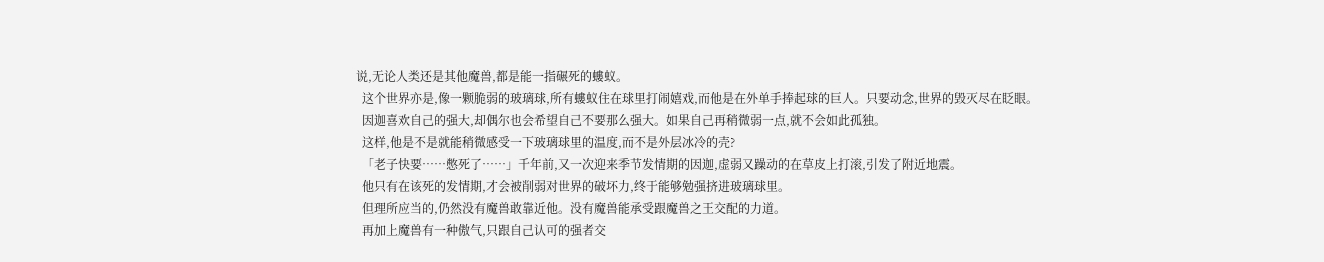说,无论人类还是其他魔兽,都是能一指碾死的螻蚁。
  这个世界亦是,像一颗脆弱的玻璃球,所有螻蚁住在球里打闹嬉戏,而他是在外单手捧起球的巨人。只要动念,世界的毁灭尽在眨眼。
  因迦喜欢自己的强大,却偶尔也会希望自己不要那么强大。如果自己再稍微弱一点,就不会如此孤独。
  这样,他是不是就能稍微感受一下玻璃球里的温度,而不是外层冰冷的壳?
  「老子快要……憋死了……」千年前,又一次迎来季节发情期的因迦,虚弱又躁动的在草皮上打滚,引发了附近地震。
  他只有在该死的发情期,才会被削弱对世界的破坏力,终于能够勉强挤进玻璃球里。
  但理所应当的,仍然没有魔兽敢靠近他。没有魔兽能承受跟魔兽之王交配的力道。
  再加上魔兽有一种傲气,只跟自己认可的强者交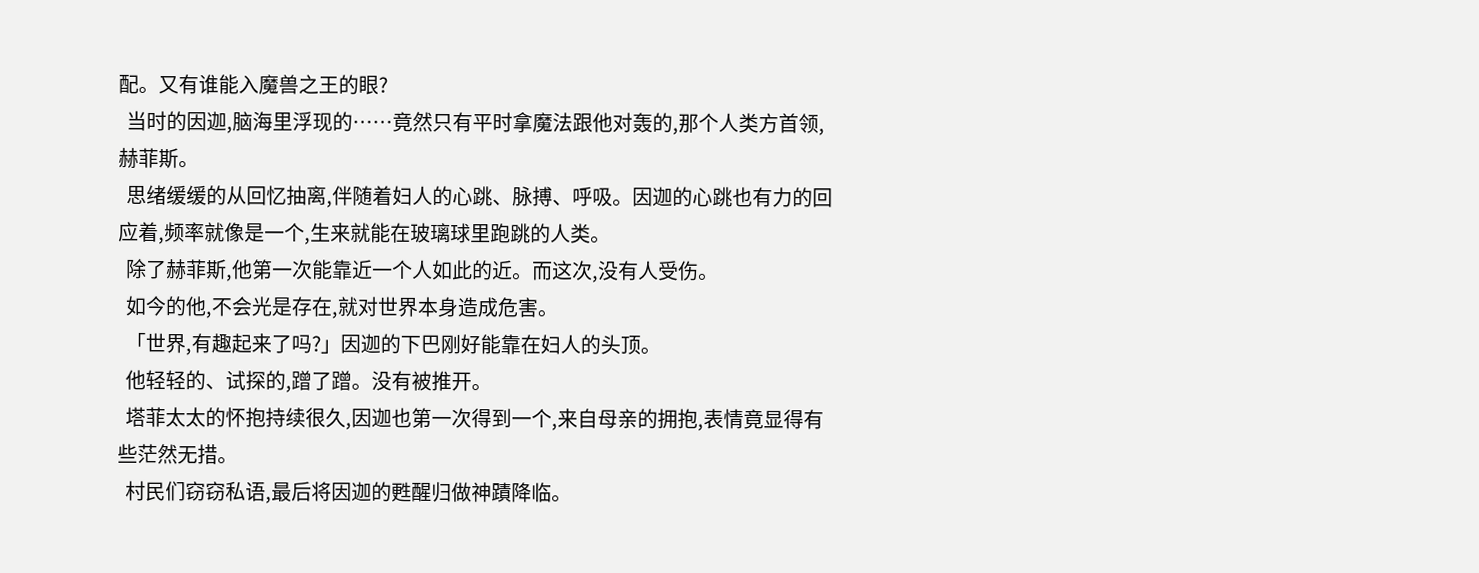配。又有谁能入魔兽之王的眼?
  当时的因迦,脑海里浮现的……竟然只有平时拿魔法跟他对轰的,那个人类方首领,赫菲斯。
  思绪缓缓的从回忆抽离,伴随着妇人的心跳、脉搏、呼吸。因迦的心跳也有力的回应着,频率就像是一个,生来就能在玻璃球里跑跳的人类。
  除了赫菲斯,他第一次能靠近一个人如此的近。而这次,没有人受伤。
  如今的他,不会光是存在,就对世界本身造成危害。
  「世界,有趣起来了吗?」因迦的下巴刚好能靠在妇人的头顶。
  他轻轻的、试探的,蹭了蹭。没有被推开。
  塔菲太太的怀抱持续很久,因迦也第一次得到一个,来自母亲的拥抱,表情竟显得有些茫然无措。
  村民们窃窃私语,最后将因迦的甦醒归做神蹟降临。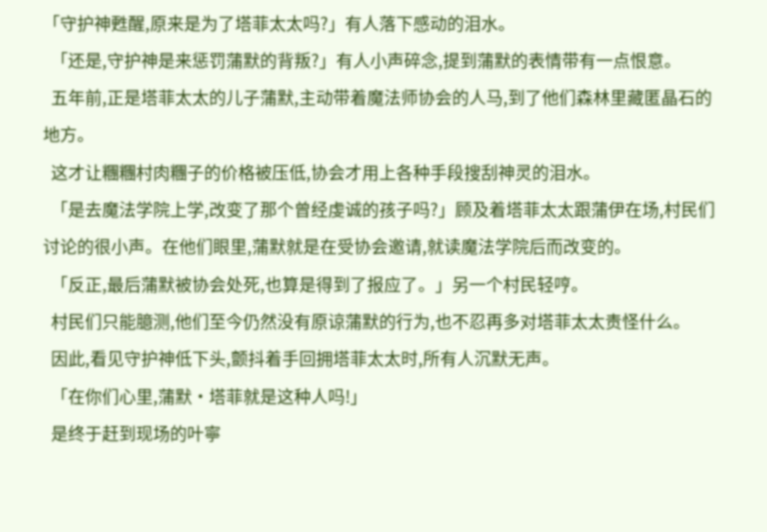「守护神甦醒,原来是为了塔菲太太吗?」有人落下感动的泪水。
  「还是,守护神是来惩罚蒲默的背叛?」有人小声碎念,提到蒲默的表情带有一点恨意。
  五年前,正是塔菲太太的儿子蒲默,主动带着魔法师协会的人马,到了他们森林里藏匿晶石的地方。
  这才让糰糰村肉糰子的价格被压低,协会才用上各种手段搜刮神灵的泪水。
  「是去魔法学院上学,改变了那个曾经虔诚的孩子吗?」顾及着塔菲太太跟蒲伊在场,村民们讨论的很小声。在他们眼里,蒲默就是在受协会邀请,就读魔法学院后而改变的。
  「反正,最后蒲默被协会处死,也算是得到了报应了。」另一个村民轻哼。
  村民们只能臆测,他们至今仍然没有原谅蒲默的行为,也不忍再多对塔菲太太责怪什么。
  因此,看见守护神低下头,颤抖着手回拥塔菲太太时,所有人沉默无声。
  「在你们心里,蒲默·塔菲就是这种人吗!」
  是终于赶到现场的叶寧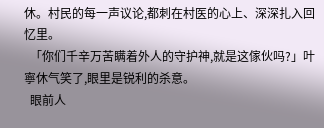休。村民的每一声议论,都刺在村医的心上、深深扎入回忆里。
  「你们千辛万苦瞒着外人的守护神,就是这傢伙吗?」叶寧休气笑了,眼里是锐利的杀意。
  眼前人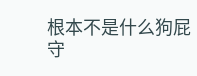根本不是什么狗屁守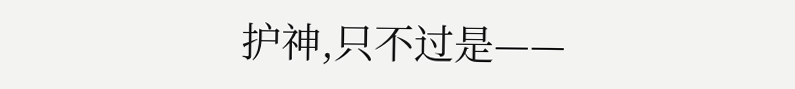护神,只不过是——